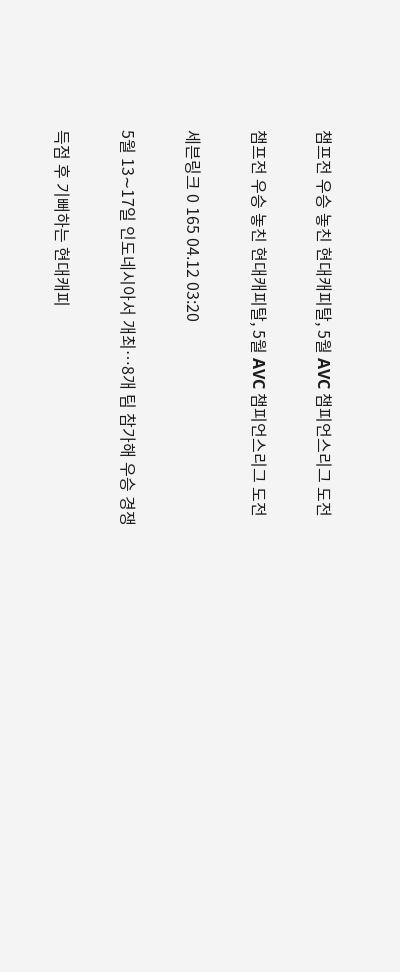챔프전 우승 놓친 현대캐피탈, 5월 AVC 챔피언스리그 도전

챔프전 우승 놓친 현대캐피탈, 5월 AVC 챔피언스리그 도전

세븐링크 0 165 04.12 03:20

5월 13∼17일 인도네시아서 개최…8개 팀 참가해 우승 경쟁

득점 후 기뻐하는 현대캐피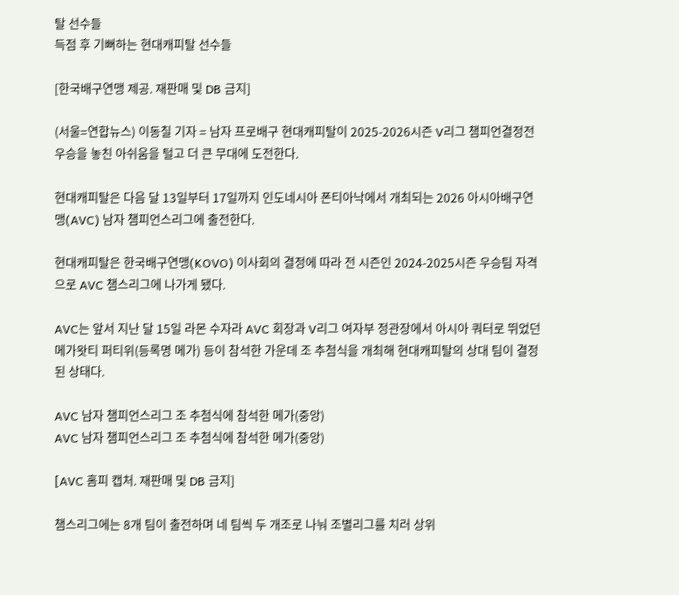탈 선수들
득점 후 기뻐하는 현대캐피탈 선수들

[한국배구연맹 제공. 재판매 및 DB 금지]

(서울=연합뉴스) 이동칠 기자 = 남자 프로배구 현대캐피탈이 2025-2026시즌 V리그 챔피언결정전 우승을 놓친 아쉬움을 털고 더 큰 무대에 도전한다.

현대캐피탈은 다음 달 13일부터 17일까지 인도네시아 폰티아낙에서 개최되는 2026 아시아배구연맹(AVC) 남자 챔피언스리그에 출전한다.

현대캐피탈은 한국배구연맹(KOVO) 이사회의 결정에 따라 전 시즌인 2024-2025시즌 우승팀 자격으로 AVC 챔스리그에 나가게 됐다.

AVC는 앞서 지난 달 15일 라몬 수자라 AVC 회장과 V리그 여자부 정관장에서 아시아 쿼터로 뛰었던 메가왓티 퍼티위(등록명 메가) 등이 참석한 가운데 조 추첨식을 개최해 현대캐피탈의 상대 팀이 결정된 상태다.

AVC 남자 챔피언스리그 조 추첨식에 참석한 메가(중앙)
AVC 남자 챔피언스리그 조 추첨식에 참석한 메가(중앙)

[AVC 홈피 캡처. 재판매 및 DB 금지]

챔스리그에는 8개 팀이 출전하며 네 팀씩 두 개조로 나눠 조별리그를 치러 상위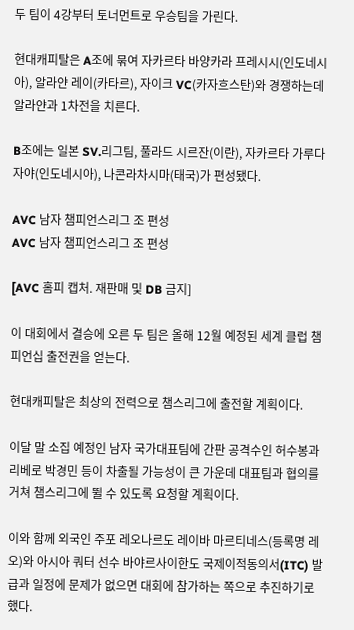두 팀이 4강부터 토너먼트로 우승팀을 가린다.

현대캐피탈은 A조에 묶여 자카르타 바양카라 프레시시(인도네시아), 알라얀 레이(카타르), 자이크 VC(카자흐스탄)와 경쟁하는데 알라얀과 1차전을 치른다.

B조에는 일본 SV.리그팀, 풀라드 시르잔(이란), 자카르타 가루다자야(인도네시아), 나콘라차시마(태국)가 편성됐다.

AVC 남자 챔피언스리그 조 편성
AVC 남자 챔피언스리그 조 편성

[AVC 홈피 캡처. 재판매 및 DB 금지]

이 대회에서 결승에 오른 두 팀은 올해 12월 예정된 세계 클럽 챔피언십 출전권을 얻는다.

현대캐피탈은 최상의 전력으로 챔스리그에 출전할 계획이다.

이달 말 소집 예정인 남자 국가대표팀에 간판 공격수인 허수봉과 리베로 박경민 등이 차출될 가능성이 큰 가운데 대표팀과 협의를 거쳐 챔스리그에 뛸 수 있도록 요청할 계획이다.

이와 함께 외국인 주포 레오나르도 레이바 마르티네스(등록명 레오)와 아시아 쿼터 선수 바야르사이한도 국제이적동의서(ITC) 발급과 일정에 문제가 없으면 대회에 참가하는 쪽으로 추진하기로 했다.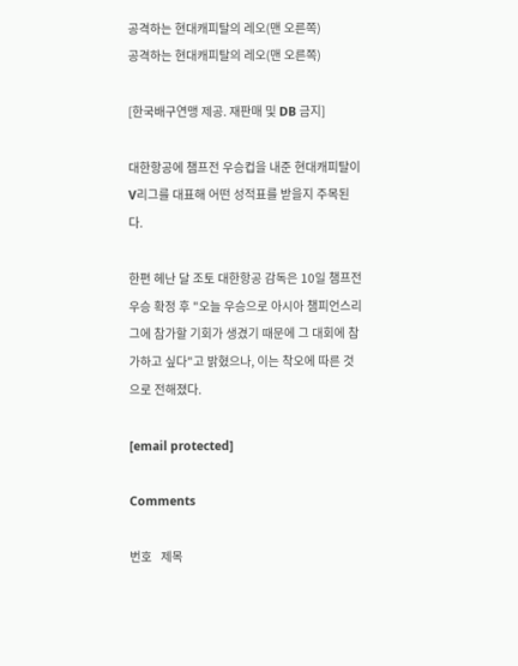공격하는 현대캐피탈의 레오(맨 오른쪽)
공격하는 현대캐피탈의 레오(맨 오른쪽)

[한국배구연맹 제공. 재판매 및 DB 금지]

대한항공에 챔프전 우승컵을 내준 현대캐피탈이 V리그를 대표해 어떤 성적표를 받을지 주목된다.

한편 헤난 달 조토 대한항공 감독은 10일 챔프전 우승 확정 후 "오늘 우승으로 아시아 챔피언스리그에 참가할 기회가 생겼기 때문에 그 대회에 참가하고 싶다"고 밝혔으나, 이는 착오에 따른 것으로 전해졌다.

[email protected]

Comments

번호   제목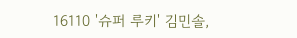16110 '슈퍼 루키' 김민솔,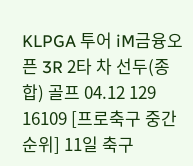KLPGA 투어 iM금융오픈 3R 2타 차 선두(종합) 골프 04.12 129
16109 [프로축구 중간순위] 11일 축구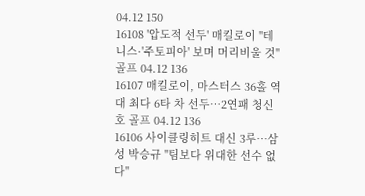04.12 150
16108 '압도적 선두' 매킬로이 "테니스·'주토피아' 보며 머리비울 것" 골프 04.12 136
16107 매킬로이, 마스터스 36홀 역대 최다 6타 차 선두…2연패 청신호 골프 04.12 136
16106 사이클링히트 대신 3루…삼성 박승규 "팀보다 위대한 선수 없다"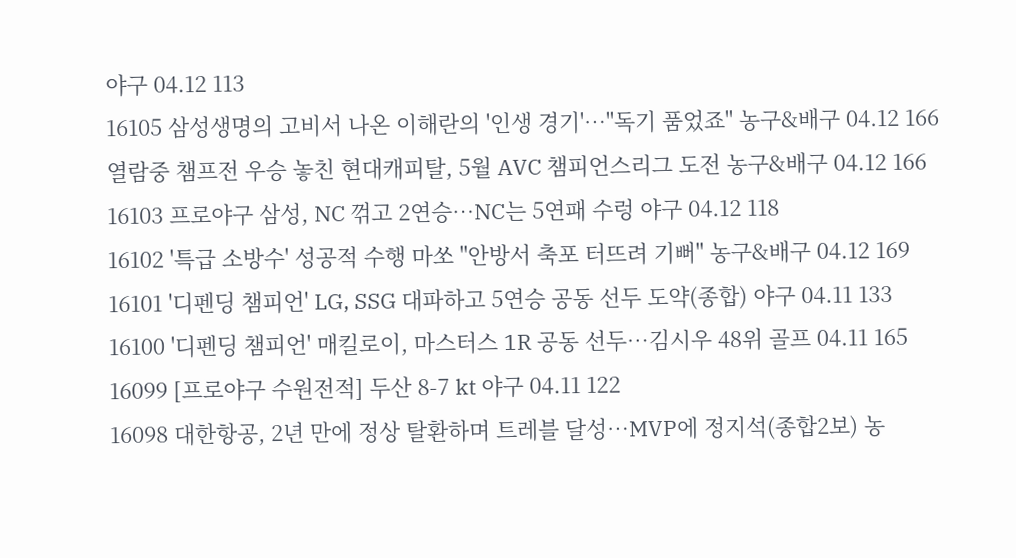야구 04.12 113
16105 삼성생명의 고비서 나온 이해란의 '인생 경기'…"독기 품었죠" 농구&배구 04.12 166
열람중 챔프전 우승 놓친 현대캐피탈, 5월 AVC 챔피언스리그 도전 농구&배구 04.12 166
16103 프로야구 삼성, NC 꺾고 2연승…NC는 5연패 수렁 야구 04.12 118
16102 '특급 소방수' 성공적 수행 마쏘 "안방서 축포 터뜨려 기뻐" 농구&배구 04.12 169
16101 '디펜딩 챔피언' LG, SSG 대파하고 5연승 공동 선두 도약(종합) 야구 04.11 133
16100 '디펜딩 챔피언' 매킬로이, 마스터스 1R 공동 선두…김시우 48위 골프 04.11 165
16099 [프로야구 수원전적] 두산 8-7 kt 야구 04.11 122
16098 대한항공, 2년 만에 정상 탈환하며 트레블 달성…MVP에 정지석(종합2보) 농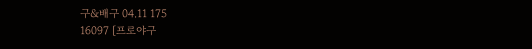구&배구 04.11 175
16097 [프로야구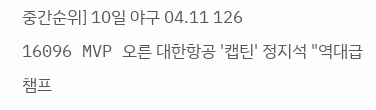중간순위] 10일 야구 04.11 126
16096 MVP 오른 대한항공 '캡틴' 정지석 "역대급 챔프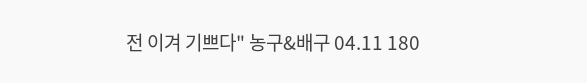전 이겨 기쁘다" 농구&배구 04.11 180